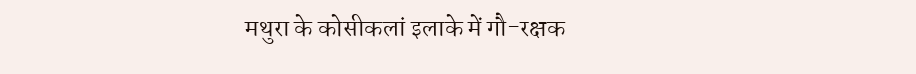मथुरा के कोसीकलां इलाके में गौ-रक्षक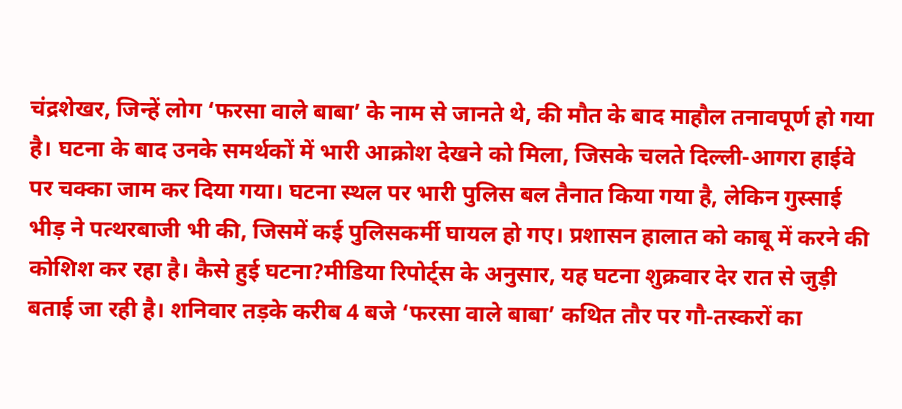चंद्रशेखर, जिन्हें लोग ‘फरसा वाले बाबा’ के नाम से जानते थे, की मौत के बाद माहौल तनावपूर्ण हो गया है। घटना के बाद उनके समर्थकों में भारी आक्रोश देखने को मिला, जिसके चलते दिल्ली-आगरा हाईवे पर चक्का जाम कर दिया गया। घटना स्थल पर भारी पुलिस बल तैनात किया गया है, लेकिन गुस्साई भीड़ ने पत्थरबाजी भी की, जिसमें कई पुलिसकर्मी घायल हो गए। प्रशासन हालात को काबू में करने की कोशिश कर रहा है। कैसे हुई घटना?मीडिया रिपोर्ट्स के अनुसार, यह घटना शुक्रवार देर रात से जुड़ी बताई जा रही है। शनिवार तड़के करीब 4 बजे ‘फरसा वाले बाबा’ कथित तौर पर गौ-तस्करों का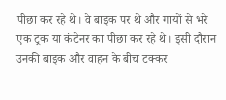पीछा कर रहे थे। वे बाइक पर थे और गायों से भरे एक ट्रक या कंटेनर का पीछा कर रहे थे। इसी दौरान उनकी बाइक और वाहन के बीच टक्कर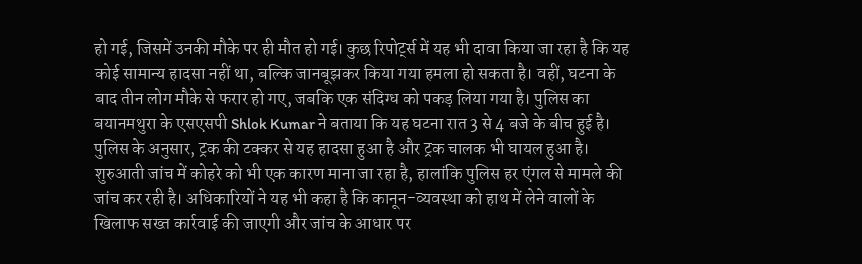हो गई, जिसमें उनकी मौके पर ही मौत हो गई। कुछ रिपोर्ट्स में यह भी दावा किया जा रहा है कि यह कोई सामान्य हादसा नहीं था, बल्कि जानबूझकर किया गया हमला हो सकता है। वहीं, घटना के बाद तीन लोग मौके से फरार हो गए, जबकि एक संदिग्ध को पकड़ लिया गया है। पुलिस का बयानमथुरा के एसएसपी Shlok Kumar ने बताया कि यह घटना रात 3 से 4 बजे के बीच हुई है। पुलिस के अनुसार, ट्रक की टक्कर से यह हादसा हुआ है और ट्रक चालक भी घायल हुआ है। शुरुआती जांच में कोहरे को भी एक कारण माना जा रहा है, हालांकि पुलिस हर एंगल से मामले की जांच कर रही है। अधिकारियों ने यह भी कहा है कि कानून-व्यवस्था को हाथ में लेने वालों के खिलाफ सख्त कार्रवाई की जाएगी और जांच के आधार पर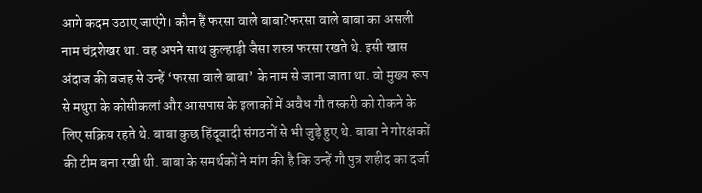आगे कदम उठाए जाएंगे। कौन हैं फरसा वाले बाबा?फरसा वाले बाबा का असली नाम चंद्रशेखर था. वह अपने साथ कुल्हाड़ी जैसा शस्त्र फरसा रखते थे. इसी खास अंदाज की वजह से उन्हें ‘फरसा वाले बाबा’ के नाम से जाना जाता था. वो मुख्य रूप से मथुरा के कोसीकलां और आसपास के इलाकों में अवैध गौ तस्करी को रोकने के लिए सक्रिय रहते थे. बाबा कुछ हिंदूवादी संगठनों से भी जुड़े हुए थे. बाबा ने गोरक्षकों की टीम बना रखी थी. बाबा के समर्थकों ने मांग की है कि उन्हें गौ पुत्र शहीद का दर्जा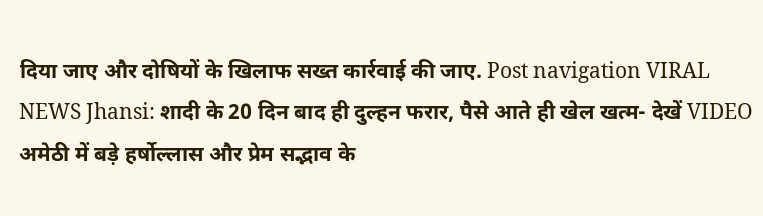दिया जाए और दोषियों के खिलाफ सख्त कार्रवाई की जाए. Post navigation VIRAL NEWS Jhansi: शादी के 20 दिन बाद ही दुल्हन फरार, पैसे आते ही खेल खत्म- देखें VIDEO अमेठी में बड़े हर्षोल्लास और प्रेम सद्भाव के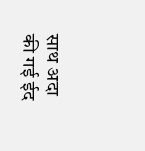साथ अदा की गई ईद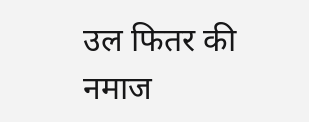उल फितर की नमाज